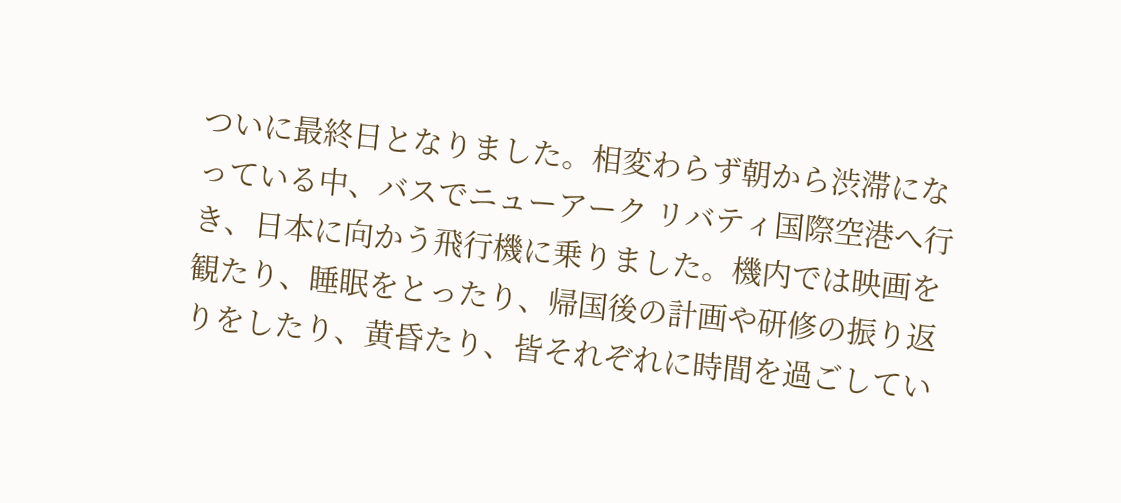ついに最終日となりました。相変わらず朝から渋滞になっている中、バスでニューアーク リバティ国際空港へ行き、日本に向かう飛行機に乗りました。機内では映画を観たり、睡眠をとったり、帰国後の計画や研修の振り返りをしたり、黄昏たり、皆それぞれに時間を過ごしてい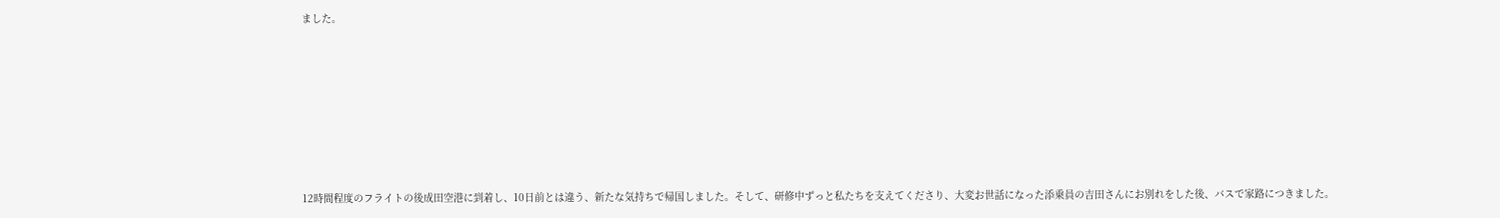ました。









12時間程度のフライトの後成田空港に到着し、10日前とは違う、新たな気持ちで帰国しました。そして、研修中ずっと私たちを支えてくださり、大変お世話になった添乗員の吉田さんにお別れをした後、バスで家路につきました。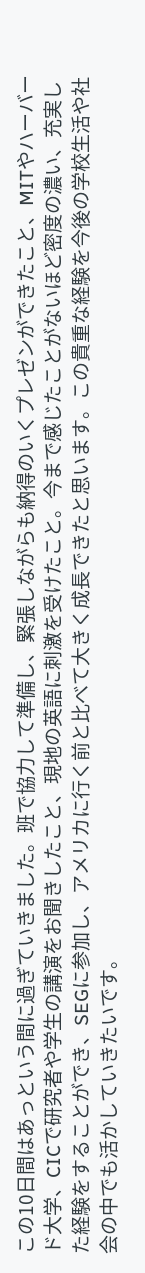この10日間はあっという間に過ぎていきました。班で協力して準備し、緊張しながらも納得のいくプレゼンができたこと、MITやハーバード大学、CICで研究者や学生の講演をお聞きしたこと、現地の英語に刺激を受けたこと。今まで感じたことがないほど密度の濃い、充実した経験をすることができ、SEGに参加し、アメリカに行く前と比べて大きく成長できたと思います。この貴重な経験を今後の学校生活や社会の中でも活かしていきたいです。